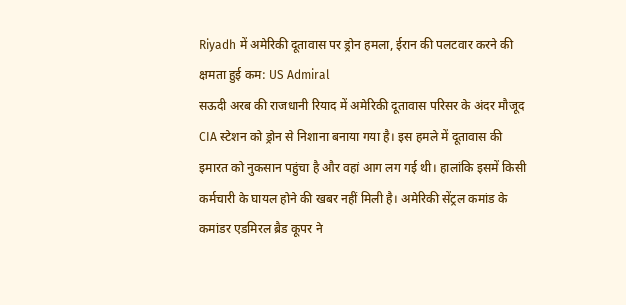Riyadh में अमेरिकी दूतावास पर ड्रोन हमला, ईरान की पलटवार करने की क्षमता हुई कम: US Admiral
सऊदी अरब की राजधानी रियाद में अमेरिकी दूतावास परिसर के अंदर मौजूद CIA स्टेशन को ड्रोन से निशाना बनाया गया है। इस हमले में दूतावास की इमारत को नुकसान पहुंचा है और वहां आग लग गई थी। हालांकि इसमें किसी कर्मचारी के घायल होने की खबर नहीं मिली है। अमेरिकी सेंट्रल कमांड के कमांडर एडमिरल ब्रैड कूपर ने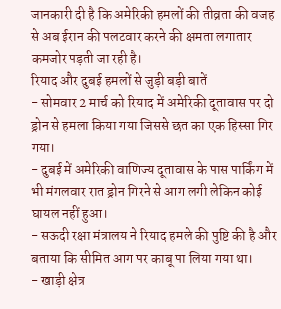जानकारी दी है कि अमेरिकी हमलों की तीव्रता की वजह से अब ईरान की पलटवार करने की क्षमता लगातार कमजोर पड़ती जा रही है।
रियाद और दुबई हमलों से जुड़ी बड़ी बातें
- सोमवार 2 मार्च को रियाद में अमेरिकी दूतावास पर दो ड्रोन से हमला किया गया जिससे छत का एक हिस्सा गिर गया।
- दुबई में अमेरिकी वाणिज्य दूतावास के पास पार्किंग में भी मंगलवार रात ड्रोन गिरने से आग लगी लेकिन कोई घायल नहीं हुआ।
- सऊदी रक्षा मंत्रालय ने रियाद हमले की पुष्टि की है और बताया कि सीमित आग पर काबू पा लिया गया था।
- खाड़ी क्षेत्र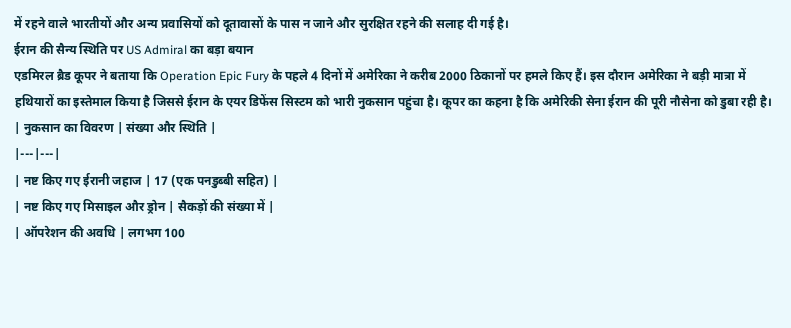में रहने वाले भारतीयों और अन्य प्रवासियों को दूतावासों के पास न जाने और सुरक्षित रहने की सलाह दी गई है।
ईरान की सैन्य स्थिति पर US Admiral का बड़ा बयान
एडमिरल ब्रैड कूपर ने बताया कि Operation Epic Fury के पहले 4 दिनों में अमेरिका ने करीब 2000 ठिकानों पर हमले किए हैं। इस दौरान अमेरिका ने बड़ी मात्रा में हथियारों का इस्तेमाल किया है जिससे ईरान के एयर डिफेंस सिस्टम को भारी नुकसान पहुंचा है। कूपर का कहना है कि अमेरिकी सेना ईरान की पूरी नौसेना को डुबा रही है।
| नुकसान का विवरण | संख्या और स्थिति |
|---|---|
| नष्ट किए गए ईरानी जहाज | 17 (एक पनडुब्बी सहित) |
| नष्ट किए गए मिसाइल और ड्रोन | सैकड़ों की संख्या में |
| ऑपरेशन की अवधि | लगभग 100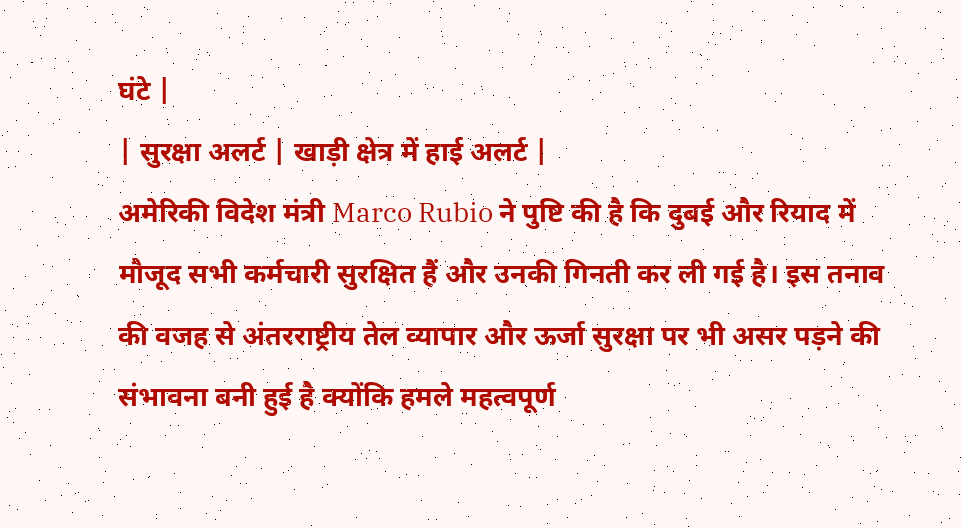घंटे |
| सुरक्षा अलर्ट | खाड़ी क्षेत्र में हाई अलर्ट |
अमेरिकी विदेश मंत्री Marco Rubio ने पुष्टि की है कि दुबई और रियाद में मौजूद सभी कर्मचारी सुरक्षित हैं और उनकी गिनती कर ली गई है। इस तनाव की वजह से अंतरराष्ट्रीय तेल व्यापार और ऊर्जा सुरक्षा पर भी असर पड़ने की संभावना बनी हुई है क्योंकि हमले महत्वपूर्ण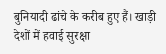बुनियादी ढांचे के करीब हुए हैं। खाड़ी देशों में हवाई सुरक्षा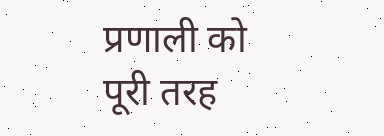प्रणाली को पूरी तरह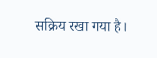सक्रिय रखा गया है।